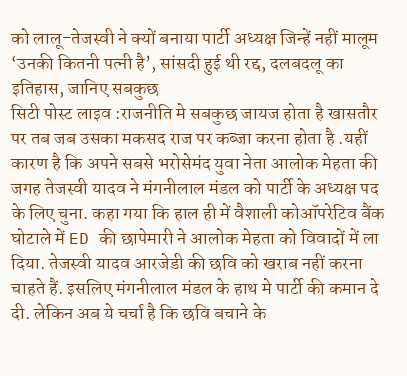को लालू-तेजस्वी ने क्यों बनाया पार्टी अध्यक्ष जिन्हें नहीं मालूम ‘उनकी कितनी पत्नी है’, सांसदी हुई थी रद्द, दलबदलू का इतिहास, जानिए सबकुछ
सिटी पोस्ट लाइव :राजनीति मे सबकुछ जायज होता है खासतौर पर तब जब उसका मकसद राज पर कब्जा करना होता है .यहीं कारण है कि अपने सबसे भरोसेमंद युवा नेता आलोक मेहता की जगह तेजस्वी यादव ने मंगनीलाल मंडल को पार्टी के अध्यक्ष पद के लिए चुना. कहा गया कि हाल ही में वैशाली कोऑपरेटिव बैंक घोटाले में ED की छापेमारी ने आलोक मेहता को विवादों में ला दिया. तेजस्वी यादव आरजेडी की छवि को खराब नहीं करना चाहते हैं. इसलिए मंगनीलाल मंडल के हाथ मे पार्टी की कमान दे दी. लेकिन अब ये चर्चा है कि छवि बचाने के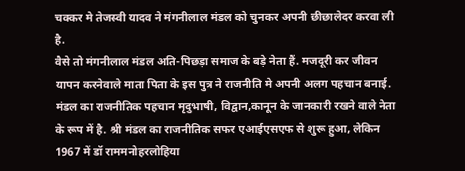चक्कर मे तेजस्वी यादव ने मंगनीलाल मंडल को चुनकर अपनी छीछालेदर करवा ली है.
वैसे तो मंगनीलाल मंडल अति-पिछड़ा समाज के बड़े नेता हैं. मजदूरी कर जीवन यापन करनेवाले माता पिता के इस पुत्र ने राजनीति मे अपनी अलग पहचान बनाई. मंडल का राजनीतिक पहचान मृदुभाषी, विद्वान,कानून के जानकारी रखने वाले नेता के रूप में है. श्री मंडल का राजनीतिक सफर एआईएसएफ से शुरू हुआ, लेकिन 1967 में डॉ राममनोहरलोहिया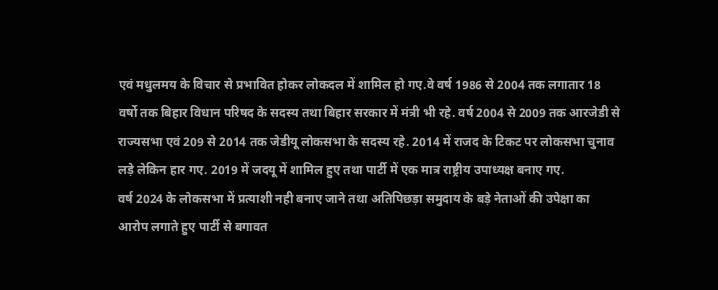एवं मधुलमय के विचार से प्रभावित होकर लोकदल में शामिल हो गए.वे वर्ष 1986 से 2004 तक लगातार 18 वर्षो तक बिहार विधान परिषद के सदस्य तथा बिहार सरकार में मंत्री भी रहे. वर्ष 2004 से 2009 तक आरजेडी से राज्यसभा एवं 209 से 2014 तक जेडीयू लोकसभा के सदस्य रहे. 2014 में राजद के टिकट पर लोकसभा चुनाव लड़े लेकिन हार गए. 2019 में जदयू में शामिल हुए तथा पार्टी में एक मात्र राष्ट्रीय उपाध्यक्ष बनाए गए.
वर्ष 2024 के लोकसभा में प्रत्याशी नही बनाए जाने तथा अतिपिछड़ा समुदाय के बड़े नेताओं की उपेक्षा का आरोप लगाते हुए पार्टी से बगावत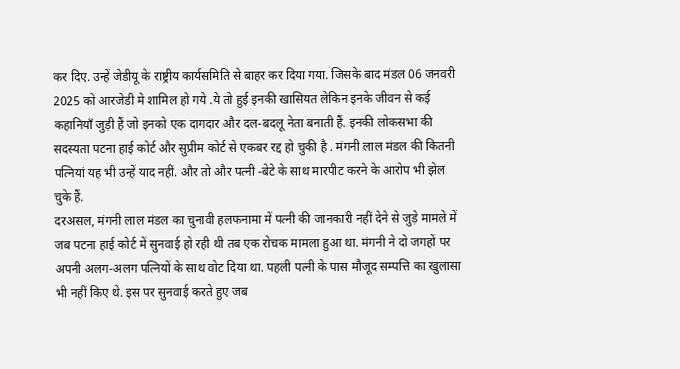कर दिए. उन्हें जेडीयू के राष्ट्रीय कार्यसमिति से बाहर कर दिया गया. जिसके बाद मंडल 06 जनवरी 2025 को आरजेडी मे शामिल हो गये .ये तो हुई इनकी खासियत लेकिन इनके जीवन से कई कहानियाँ जुड़ी हैं जो इनको एक दागदार और दल-बदलू नेता बनाती हैं. इनकी लोकसभा की सदस्यता पटना हाई कोर्ट और सुप्रीम कोर्ट से एकबर रद्द हो चुकी है . मंगनी लाल मंडल की कितनी पत्नियां यह भी उन्हें याद नहीं. और तो और पत्नी -बेटे के साथ मारपीट करने के आरोप भी झेल चुके हैं.
दरअसल, मंगनी लाल मंडल का चुनावी हलफनामा में पत्नी की जानकारी नहीं देने से जुड़े मामले में जब पटना हाई कोर्ट में सुनवाई हो रही थी तब एक रोचक मामला हुआ था. मंगनी ने दो जगहों पर अपनी अलग-अलग पत्नियों के साथ वोट दिया था. पहली पत्नी के पास मौजूद सम्पत्ति का खुलासा भी नहीं किए थे. इस पर सुनवाई करते हुए जब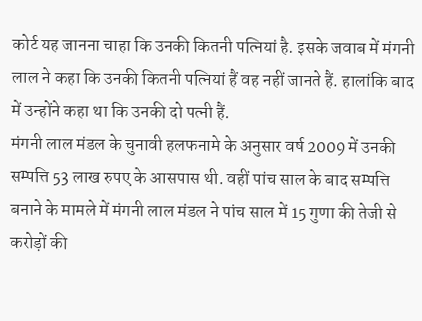कोर्ट यह जानना चाहा कि उनकी कितनी पत्नियां है. इसके जवाब में मंगनी लाल ने कहा कि उनकी कितनी पत्नियां हैं वह नहीं जानते हैं. हालांकि बाद में उन्होंने कहा था कि उनकी दो पत्नी हैं.
मंगनी लाल मंडल के चुनावी हलफनामे के अनुसार वर्ष 2009 में उनकी सम्पत्ति 53 लाख रुपए के आसपास थी. वहीं पांच साल के बाद सम्पत्ति बनाने के मामले में मंगनी लाल मंडल ने पांच साल में 15 गुणा की तेजी से करोड़ों की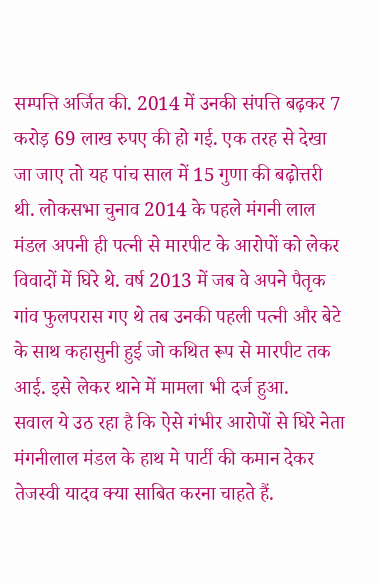सम्पत्ति अर्जित की. 2014 में उनकी संपत्ति बढ़कर 7 करोड़ 69 लाख रुपए की हो गई. एक तरह से देखा जा जाए तो यह पांच साल में 15 गुणा की बढ़ोत्तरी थी. लोकसभा चुनाव 2014 के पहले मंगनी लाल मंडल अपनी ही पत्नी से मारपीट के आरोपों को लेकर विवादों में घिरे थे. वर्ष 2013 में जब वे अपने पैतृक गांव फुलपरास गए थे तब उनकी पहली पत्नी और बेटे के साथ कहासुनी हुई जो कथित रूप से मारपीट तक आई. इसे लेकर थाने में मामला भी दर्ज हुआ.
सवाल ये उठ रहा है कि ऐसे गंभीर आरोपों से घिरे नेता मंगनीलाल मंडल के हाथ मे पार्टी की कमान देकर तेजस्वी यादव क्या साबित करना चाहते हैं.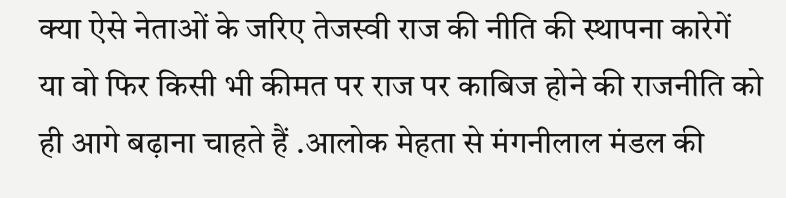क्या ऐसे नेताओं के जरिए तेजस्वी राज की नीति की स्थापना कारेगें या वो फिर किसी भी कीमत पर राज पर काबिज होने की राजनीति को ही आगे बढ़ाना चाहते हैं .आलोक मेहता से मंगनीलाल मंडल की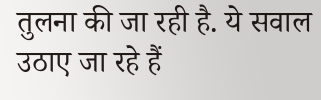तुलना की जा रही है. ये सवाल उठाए जा रहे हैं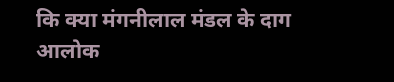कि क्या मंगनीलाल मंडल के दाग आलोक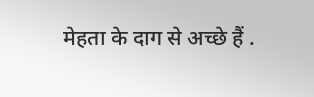मेहता के दाग से अच्छे हैं .